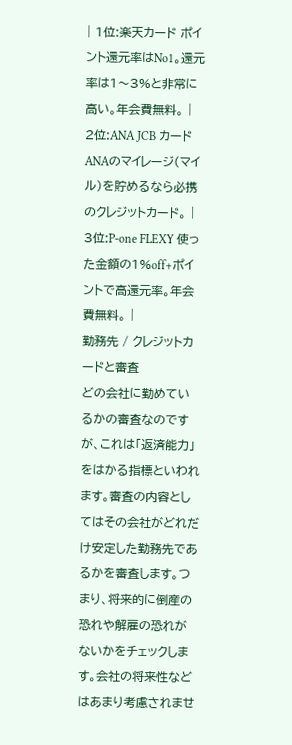| 1位:楽天カード ポイント還元率はNo1。還元率は1〜3%と非常に高い。年会費無料。 |
2位:ANA JCB カード ANAのマイレージ(マイル)を貯めるなら必携のクレジットカード。 |
3位:P-one FLEXY 使った金額の1%off+ポイントで高還元率。年会費無料。 |
勤務先 / クレジットカードと審査
どの会社に勤めているかの審査なのですが、これは「返済能力」をはかる指標といわれます。審査の内容としてはその会社がどれだけ安定した勤務先であるかを審査します。つまり、将来的に倒産の恐れや解雇の恐れがないかをチェックします。会社の将来性などはあまり考慮されませ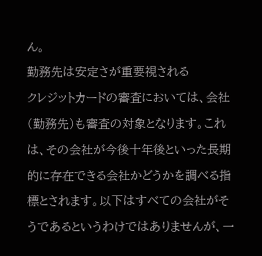ん。
勤務先は安定さが重要視される
クレジットカードの審査においては、会社(勤務先)も審査の対象となります。これは、その会社が今後十年後といった長期的に存在できる会社かどうかを調べる指標とされます。以下はすべての会社がそうであるというわけではありませんが、一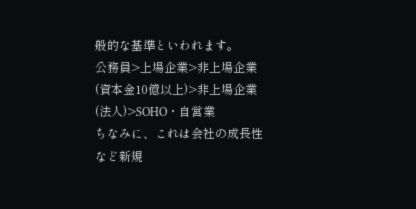般的な基準といわれます。
公務員>上場企業>非上場企業(資本金10億以上)>非上場企業(法人)>SOHO・自営業
ちなみに、これは会社の成長性など新規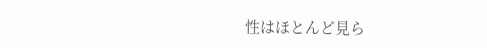性はほとんど見ら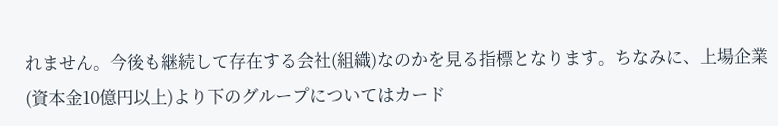れません。今後も継続して存在する会社(組織)なのかを見る指標となります。ちなみに、上場企業(資本金10億円以上)より下のグループについてはカード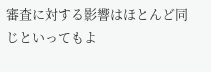審査に対する影響はほとんど同じといってもよ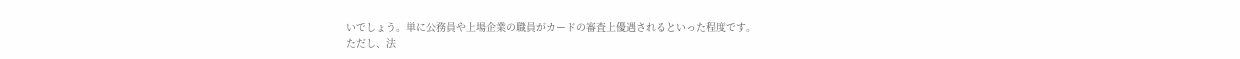いでしょう。単に公務員や上場企業の職員がカードの審査上優遇されるといった程度です。
ただし、法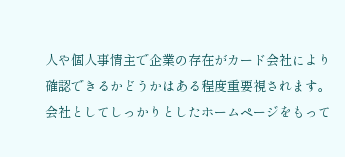人や個人事情主で企業の存在がカード会社により確認できるかどうかはある程度重要視されます。会社としてしっかりとしたホームページをもって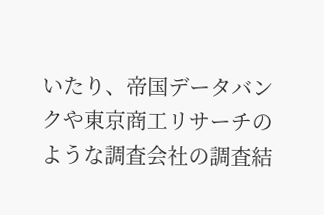いたり、帝国データバンクや東京商工リサーチのような調査会社の調査結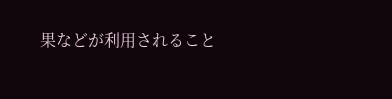果などが利用されること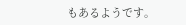もあるようです。